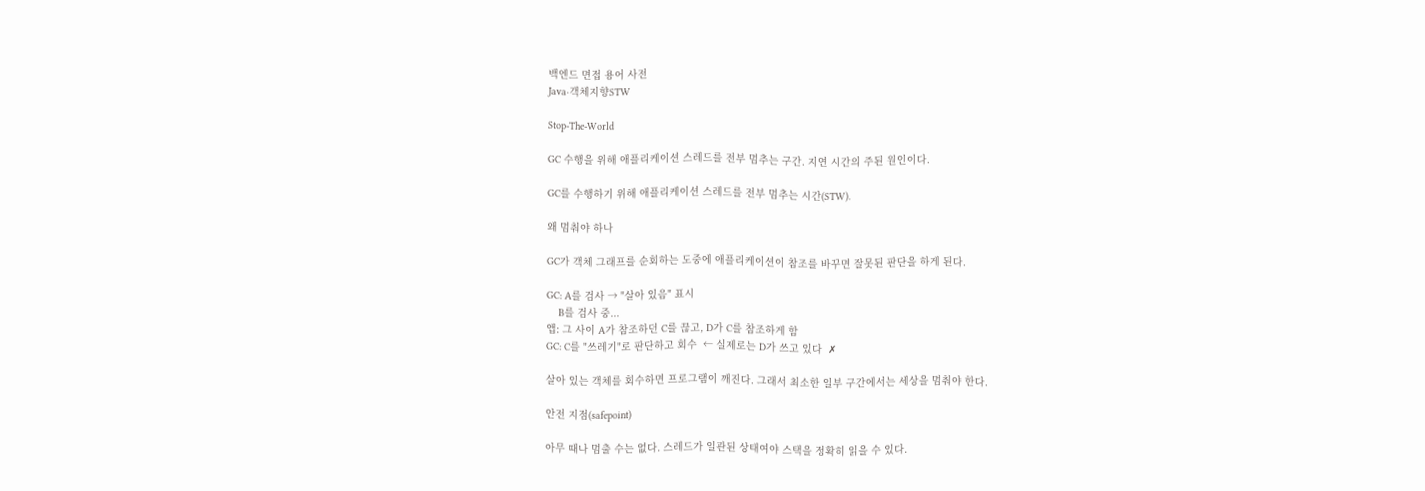백엔드 면접 용어 사전
Java·객체지향STW

Stop-The-World

GC 수행을 위해 애플리케이션 스레드를 전부 멈추는 구간. 지연 시간의 주된 원인이다.

GC를 수행하기 위해 애플리케이션 스레드를 전부 멈추는 시간(STW).

왜 멈춰야 하나

GC가 객체 그래프를 순회하는 도중에 애플리케이션이 참조를 바꾸면 잘못된 판단을 하게 된다.

GC: A를 검사 → "살아 있음" 표시
    B를 검사 중...
앱: 그 사이 A가 참조하던 C를 끊고, D가 C를 참조하게 함
GC: C를 "쓰레기"로 판단하고 회수  ← 실제로는 D가 쓰고 있다  ✗

살아 있는 객체를 회수하면 프로그램이 깨진다. 그래서 최소한 일부 구간에서는 세상을 멈춰야 한다.

안전 지점(safepoint)

아무 때나 멈출 수는 없다. 스레드가 일관된 상태여야 스택을 정확히 읽을 수 있다.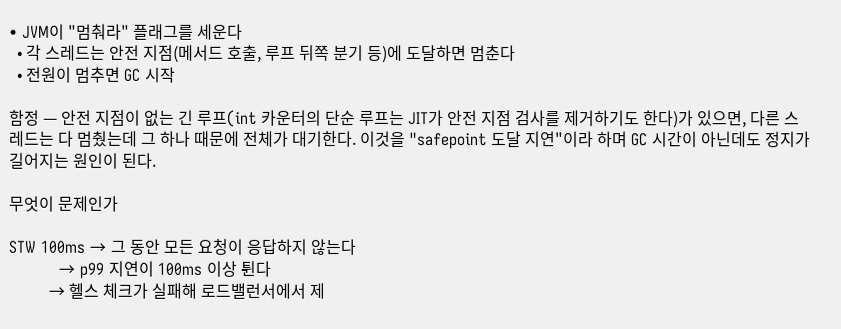• JVM이 "멈춰라" 플래그를 세운다
  • 각 스레드는 안전 지점(메서드 호출, 루프 뒤쪽 분기 등)에 도달하면 멈춘다
  • 전원이 멈추면 GC 시작

함정 — 안전 지점이 없는 긴 루프(int 카운터의 단순 루프는 JIT가 안전 지점 검사를 제거하기도 한다)가 있으면, 다른 스레드는 다 멈췄는데 그 하나 때문에 전체가 대기한다. 이것을 "safepoint 도달 지연"이라 하며 GC 시간이 아닌데도 정지가 길어지는 원인이 된다.

무엇이 문제인가

STW 100ms → 그 동안 모든 요청이 응답하지 않는다
          → p99 지연이 100ms 이상 튄다
          → 헬스 체크가 실패해 로드밸런서에서 제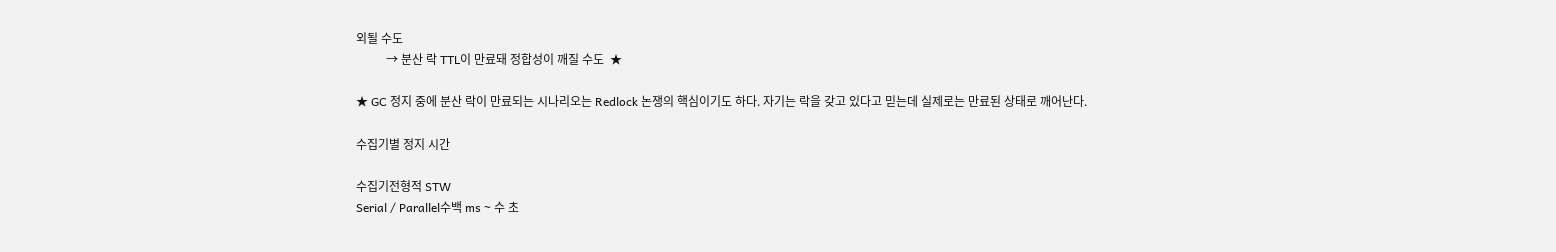외될 수도
          → 분산 락 TTL이 만료돼 정합성이 깨질 수도  ★

★ GC 정지 중에 분산 락이 만료되는 시나리오는 Redlock 논쟁의 핵심이기도 하다. 자기는 락을 갖고 있다고 믿는데 실제로는 만료된 상태로 깨어난다.

수집기별 정지 시간

수집기전형적 STW
Serial / Parallel수백 ms ~ 수 초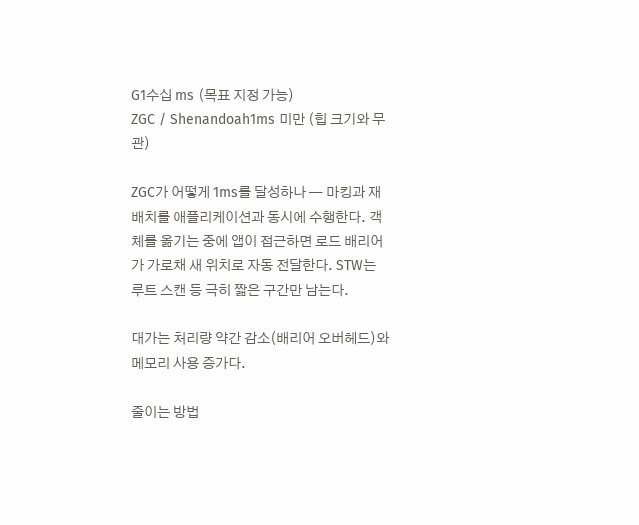G1수십 ms (목표 지정 가능)
ZGC / Shenandoah1ms 미만 (힙 크기와 무관)

ZGC가 어떻게 1ms를 달성하나 — 마킹과 재배치를 애플리케이션과 동시에 수행한다. 객체를 옮기는 중에 앱이 접근하면 로드 배리어가 가로채 새 위치로 자동 전달한다. STW는 루트 스캔 등 극히 짧은 구간만 남는다.

대가는 처리량 약간 감소(배리어 오버헤드)와 메모리 사용 증가다.

줄이는 방법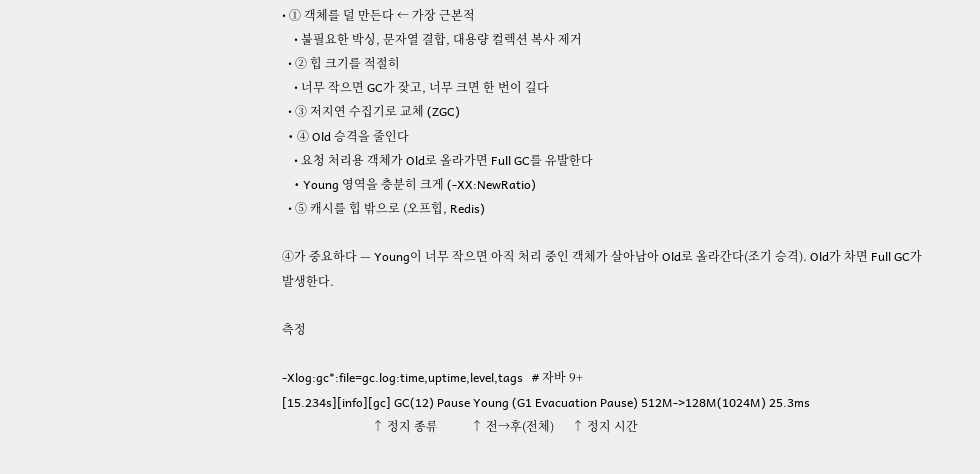• ① 객체를 덜 만든다 ← 가장 근본적
    • 불필요한 박싱, 문자열 결합, 대용량 컬렉션 복사 제거
  • ② 힙 크기를 적절히
    • 너무 작으면 GC가 잦고, 너무 크면 한 번이 길다
  • ③ 저지연 수집기로 교체 (ZGC)
  • ④ Old 승격을 줄인다
    • 요청 처리용 객체가 Old로 올라가면 Full GC를 유발한다
    • Young 영역을 충분히 크게 (-XX:NewRatio)
  • ⑤ 캐시를 힙 밖으로 (오프힙, Redis)

④가 중요하다 — Young이 너무 작으면 아직 처리 중인 객체가 살아남아 Old로 올라간다(조기 승격). Old가 차면 Full GC가 발생한다.

측정

-Xlog:gc*:file=gc.log:time,uptime,level,tags   # 자바 9+
[15.234s][info][gc] GC(12) Pause Young (G1 Evacuation Pause) 512M->128M(1024M) 25.3ms
                              ↑ 정지 종류           ↑ 전→후(전체)      ↑ 정지 시간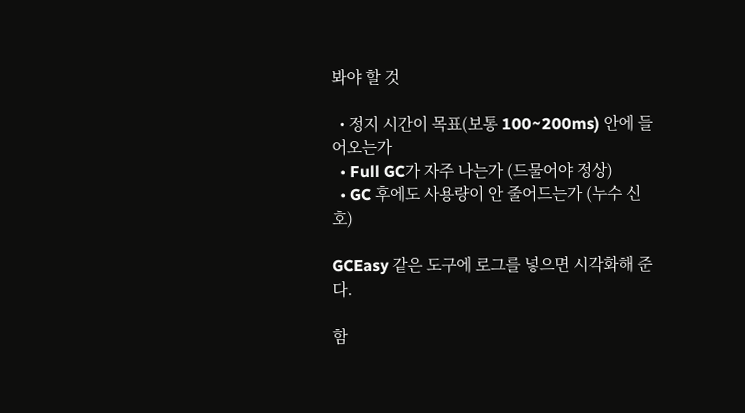봐야 할 것

  • 정지 시간이 목표(보통 100~200ms) 안에 들어오는가
  • Full GC가 자주 나는가 (드물어야 정상)
  • GC 후에도 사용량이 안 줄어드는가 (누수 신호)

GCEasy 같은 도구에 로그를 넣으면 시각화해 준다.

함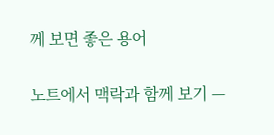께 보면 좋은 용어

노트에서 맥락과 함께 보기 —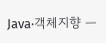Java·객체지향 —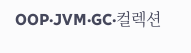OOP·JVM·GC·컬렉션